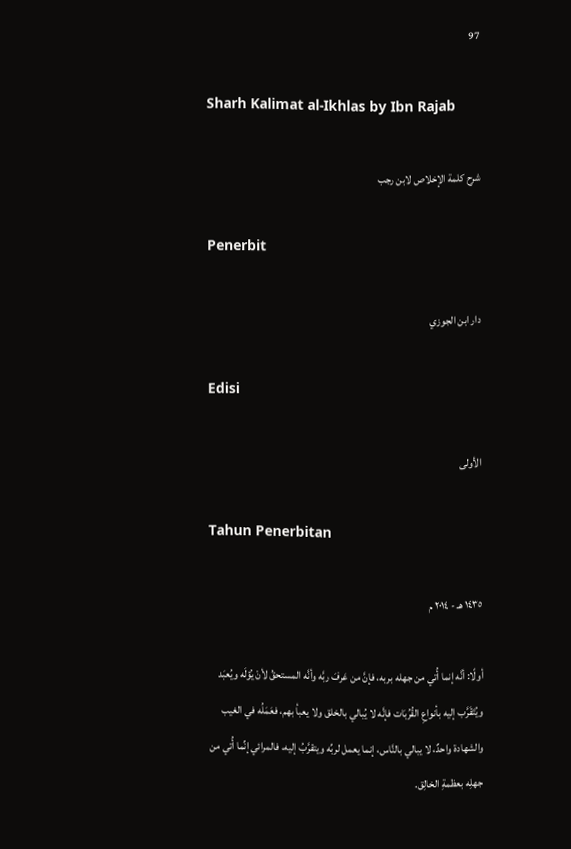97

Sharh Kalimat al-Ikhlas by Ibn Rajab

شرح كلمة الإخلاص لابن رجب

Penerbit

دار ابن الجوزي

Edisi

الأولى

Tahun Penerbitan

١٤٣٥ هـ - ٢٠١٤ م

أولًا: أنَّه إنما أُتي من جهله بربه، فإنَّ من عَرفَ ربَّه وأنَّه المستحقُ لأنْ يُؤلَه ويُعبَد ويُتَقَرَّب إليه بأنواعِ القُرُبَات فإنَّه لا يُبالي بالخلق ولا يعبأ بهم، فعَمَلُه في الغيب والشهادة واحدٌ، لا يبالي بالنَّاس، إنما يعمل لربِّه ويتقرَّبُ إليه، فالمرائي إنِّما أُتي من جهلِه بعظمةِ الخالِق.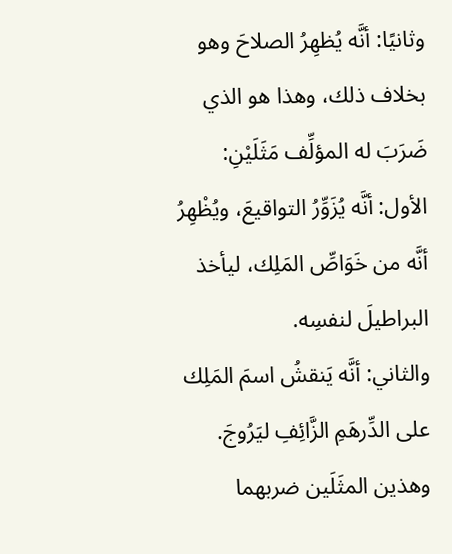وثانيًا: أنَّه يُظهِرُ الصلاحَ وهو بخلاف ذلك، وهذا هو الذي ضَرَبَ له المؤلِّف مَثَلَيْنِ:
الأول: أنَّه يُزَوِّرُ التواقيعَ، ويُظْهِرُ أنَّه من خَوَاصِّ المَلِك، ليأخذ البراطيلَ لنفسِه.
والثاني: أنَّه يَنقشُ اسمَ المَلِك على الدِّرهَمِ الزَّائِفِ ليَرُوجَ.
وهذين المثَلَين ضربهما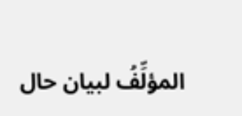المؤلِّفُ لبيان حال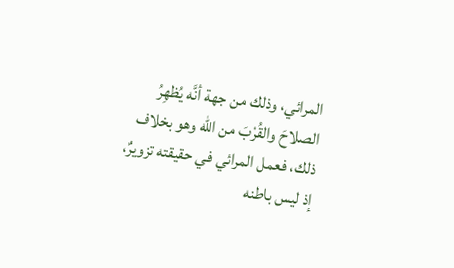المرائي، وذلك من جهة أنَّه يُظهِرُ الصلاحَ والقُرْبَ من الله وهو بخلاف ذلك، فعمل المرائي في حقيقته تزويرٌ، إذ ليس باطنه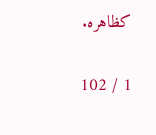كظاهره.

1 / 102